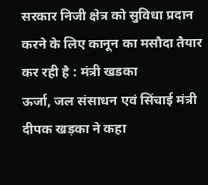सरकार निजी क्षेत्र को सुविधा प्रदान करने के लिए कानून का मसौदा तैयार कर रही है : मंत्री खडका
ऊर्जा, जल संसाधन एवं सिंचाई मंत्री दीपक खड़का ने कहा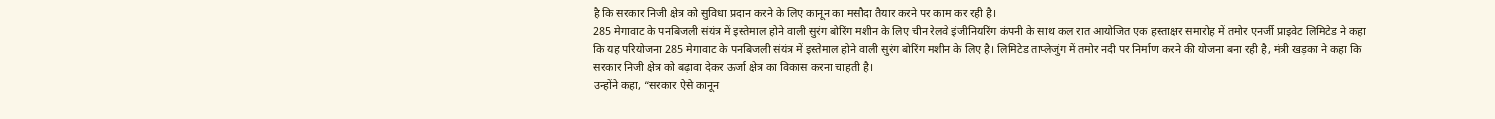है कि सरकार निजी क्षेत्र को सुविधा प्रदान करने के लिए कानून का मसौदा तैयार करने पर काम कर रही है।
285 मेगावाट के पनबिजली संयंत्र में इस्तेमाल होने वाली सुरंग बोरिंग मशीन के लिए चीन रेलवे इंजीनियरिंग कंपनी के साथ कल रात आयोजित एक हस्ताक्षर समारोह में तमोर एनर्जी प्राइवेट लिमिटेड ने कहा कि यह परियोजना 285 मेगावाट के पनबिजली संयंत्र में इस्तेमाल होने वाली सुरंग बोरिंग मशीन के लिए है। लिमिटेड ताप्लेजुंग में तमोर नदी पर निर्माण करने की योजना बना रही है, मंत्री खड़का ने कहा कि सरकार निजी क्षेत्र को बढ़ावा देकर ऊर्जा क्षेत्र का विकास करना चाहती है।
उन्होंने कहा, “सरकार ऐसे कानून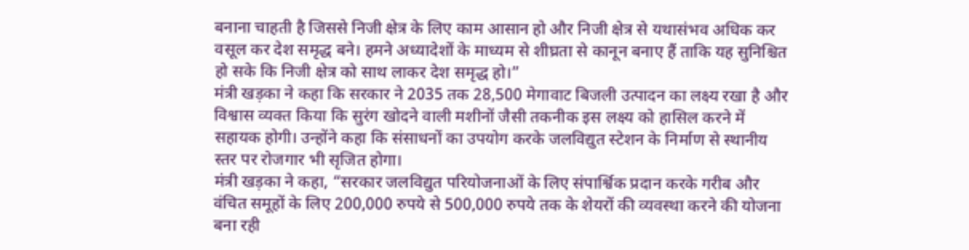बनाना चाहती है जिससे निजी क्षेत्र के लिए काम आसान हो और निजी क्षेत्र से यथासंभव अधिक कर वसूल कर देश समृद्ध बने। हमने अध्यादेशों के माध्यम से शीघ्रता से कानून बनाए हैं ताकि यह सुनिश्चित हो सके कि निजी क्षेत्र को साथ लाकर देश समृद्ध हो।”
मंत्री खड़का ने कहा कि सरकार ने 2035 तक 28,500 मेगावाट बिजली उत्पादन का लक्ष्य रखा है और विश्वास व्यक्त किया कि सुरंग खोदने वाली मशीनों जैसी तकनीक इस लक्ष्य को हासिल करने में सहायक होगी। उन्होंने कहा कि संसाधनों का उपयोग करके जलविद्युत स्टेशन के निर्माण से स्थानीय स्तर पर रोजगार भी सृजित होगा।
मंत्री खड़का ने कहा, “सरकार जलविद्युत परियोजनाओं के लिए संपार्श्विक प्रदान करके गरीब और वंचित समूहों के लिए 200,000 रुपये से 500,000 रुपये तक के शेयरों की व्यवस्था करने की योजना बना रही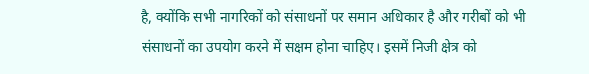है, क्योंकि सभी नागरिकों को संसाधनों पर समान अधिकार है और गरीबों को भी संसाधनों का उपयोग करने में सक्षम होना चाहिए। इसमें निजी क्षेत्र को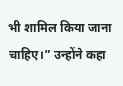भी शामिल किया जाना चाहिए।” उन्होंने कहा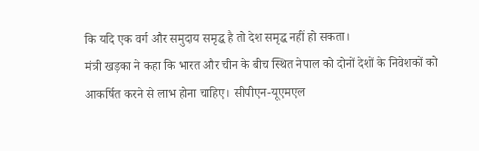कि यदि एक वर्ग और समुदाय समृद्ध है तो देश समृद्ध नहीं हो सकता।
मंत्री खड़का ने कहा कि भारत और चीन के बीच स्थित नेपाल को दोनों देशों के निवेशकों को आकर्षित करने से लाभ होना चाहिए। सीपीएन-यूएमएल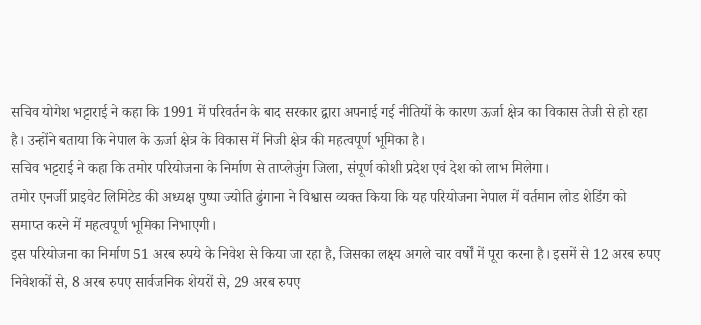सचिव योगेश भट्टाराई ने कहा कि 1991 में परिवर्तन के बाद सरकार द्वारा अपनाई गई नीतियों के कारण ऊर्जा क्षेत्र का विकास तेजी से हो रहा है। उन्होंने बताया कि नेपाल के ऊर्जा क्षेत्र के विकास में निजी क्षेत्र की महत्वपूर्ण भूमिका है।
सचिव भट्टराई ने कहा कि तमोर परियोजना के निर्माण से ताप्लेजुंग जिला, संपूर्ण कोशी प्रदेश एवं देश को लाभ मिलेगा।
तमोर एनर्जी प्राइवेट लिमिटेड की अध्यक्ष पुष्पा ज्योति ढुंगाना ने विश्वास व्यक्त किया कि यह परियोजना नेपाल में वर्तमान लोड शेडिंग को समाप्त करने में महत्वपूर्ण भूमिका निभाएगी।
इस परियोजना का निर्माण 51 अरब रुपये के निवेश से किया जा रहा है, जिसका लक्ष्य अगले चार वर्षों में पूरा करना है। इसमें से 12 अरब रुपए निवेशकों से, 8 अरब रुपए सार्वजनिक शेयरों से, 29 अरब रुपए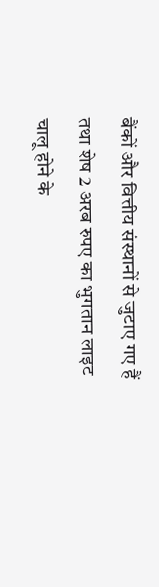बैंकों और वित्तीय संस्थानों से जुटाए गए हैं तथा शेष 2 अरब रुपए का भुगतान लाइट चालू होने के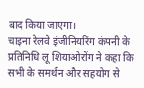बाद किया जाएगा।
चाइना रेलवे इंजीनियरिंग कंपनी के प्रतिनिधि लू शियाओरोंग ने कहा कि सभी के समर्थन और सहयोग से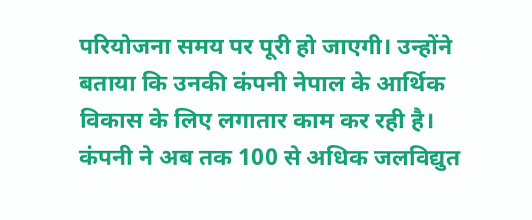परियोजना समय पर पूरी हो जाएगी। उन्होंने बताया कि उनकी कंपनी नेपाल के आर्थिक विकास के लिए लगातार काम कर रही है। कंपनी ने अब तक 100 से अधिक जलविद्युत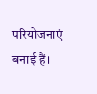परियोजनाएं बनाई हैं।